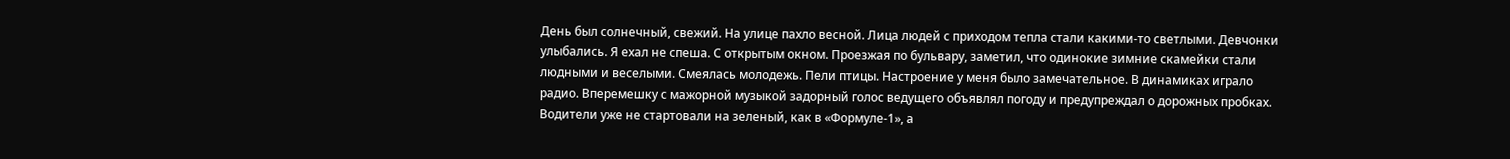День был солнечный, свежий. На улице пахло весной. Лица людей с приходом тепла стали какими-то светлыми. Девчонки улыбались. Я ехал не спеша. С открытым окном. Проезжая по бульвару, заметил, что одинокие зимние скамейки стали людными и веселыми. Смеялась молодежь. Пели птицы. Настроение у меня было замечательное. В динамиках играло радио. Вперемешку с мажорной музыкой задорный голос ведущего объявлял погоду и предупреждал о дорожных пробках. Водители уже не стартовали на зеленый, как в «Формуле-1», а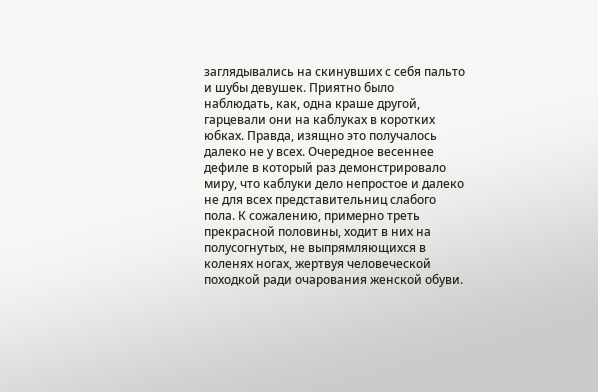заглядывались на скинувших с себя пальто и шубы девушек. Приятно было наблюдать, как, одна краше другой, гарцевали они на каблуках в коротких юбках. Правда, изящно это получалось далеко не у всех. Очередное весеннее дефиле в который раз демонстрировало миру, что каблуки дело непростое и далеко не для всех представительниц слабого пола. К сожалению, примерно треть прекрасной половины, ходит в них на полусогнутых, не выпрямляющихся в коленях ногах, жертвуя человеческой походкой ради очарования женской обуви.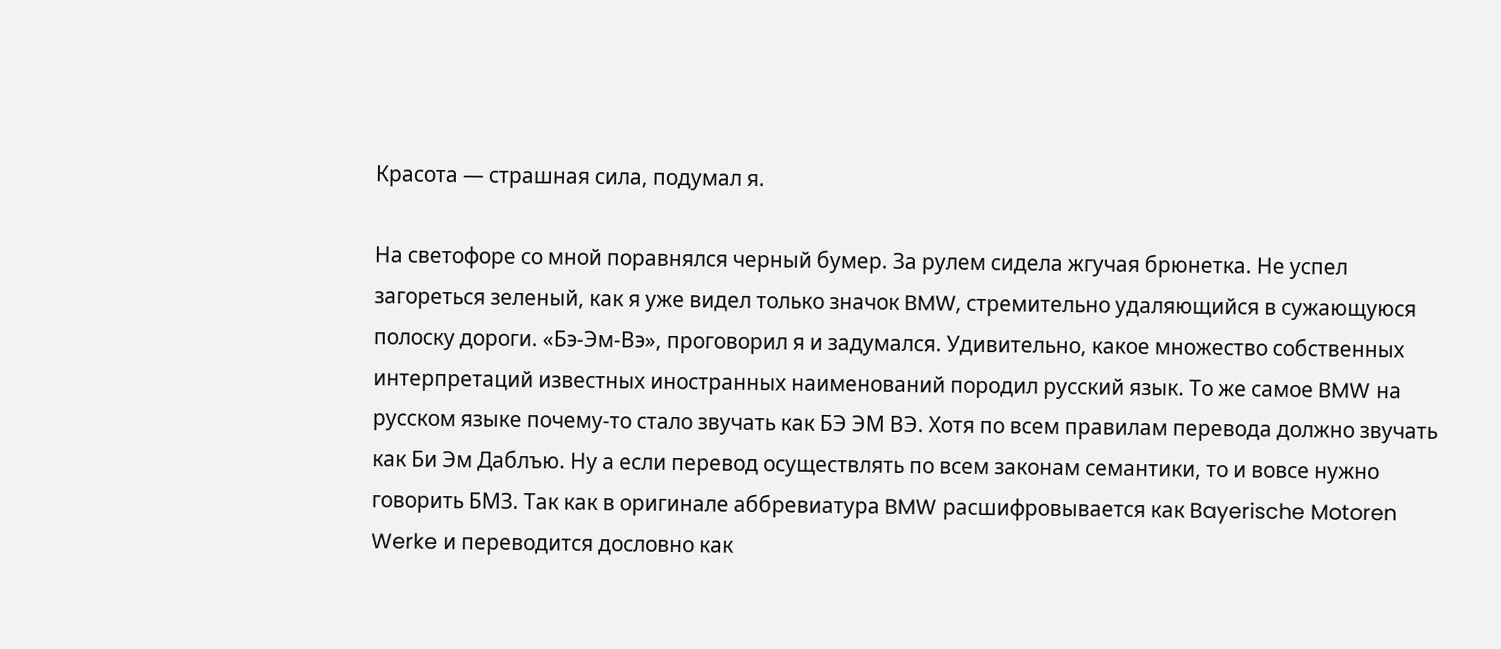Красота — страшная сила, подумал я.

На светофоре со мной поравнялся черный бумер. За рулем сидела жгучая брюнетка. Не успел загореться зеленый, как я уже видел только значок BMW, стремительно удаляющийся в сужающуюся полоску дороги. «Бэ-Эм-Вэ», проговорил я и задумался. Удивительно, какое множество собственных интерпретаций известных иностранных наименований породил русский язык. То же самое BMW на русском языке почему-то стало звучать как БЭ ЭМ ВЭ. Хотя по всем правилам перевода должно звучать как Би Эм Даблъю. Ну а если перевод осуществлять по всем законам семантики, то и вовсе нужно говорить БМЗ. Так как в оригинале аббревиатура BMW расшифровывается как Bayerische Motoren Werke и переводится дословно как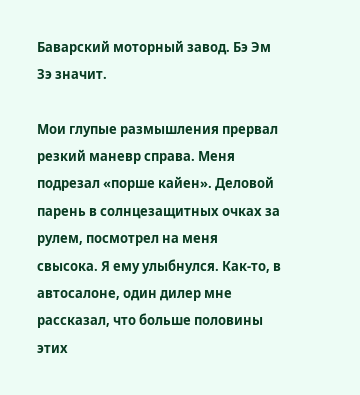Баварский моторный завод. Бэ Эм Зэ значит.

Мои глупые размышления прервал резкий маневр справа. Меня подрезал «порше кайен». Деловой парень в солнцезащитных очках за рулем, посмотрел на меня свысока. Я ему улыбнулся. Как-то, в автосалоне, один дилер мне рассказал, что больше половины этих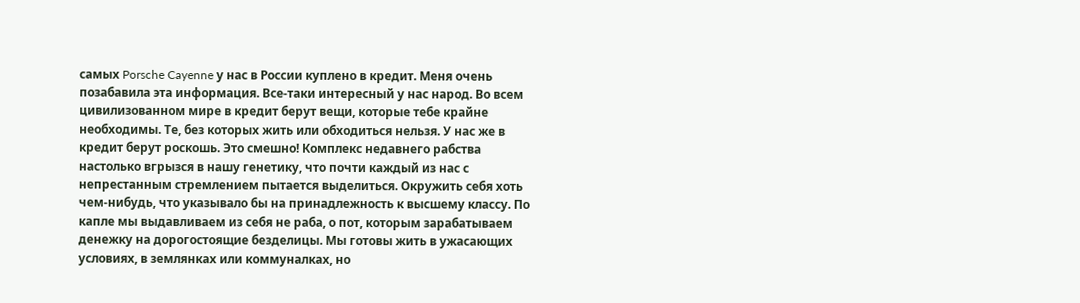самых Porsche Cayenne у нас в России куплено в кредит. Меня очень позабавила эта информация. Все-таки интересный у нас народ. Во всем цивилизованном мире в кредит берут вещи, которые тебе крайне необходимы. Те, без которых жить или обходиться нельзя. У нас же в кредит берут роскошь. Это смешно! Комплекс недавнего рабства настолько вгрызся в нашу генетику, что почти каждый из нас с непрестанным стремлением пытается выделиться. Окружить себя хоть чем-нибудь, что указывало бы на принадлежность к высшему классу. По капле мы выдавливаем из себя не раба, о пот, которым зарабатываем денежку на дорогостоящие безделицы. Мы готовы жить в ужасающих условиях, в землянках или коммуналках, но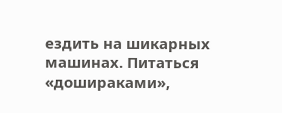ездить на шикарных машинах. Питаться «дошираками»,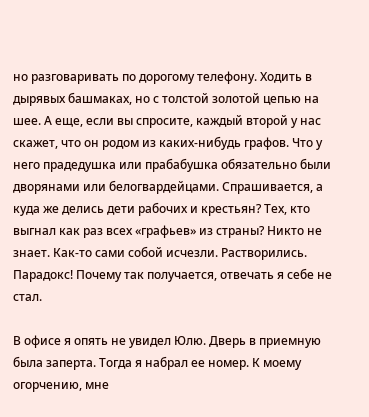но разговаривать по дорогому телефону. Ходить в дырявых башмаках, но с толстой золотой цепью на шее. А еще, если вы спросите, каждый второй у нас скажет, что он родом из каких-нибудь графов. Что у него прадедушка или прабабушка обязательно были дворянами или белогвардейцами. Спрашивается, а куда же делись дети рабочих и крестьян? Тех, кто выгнал как раз всех «графьев» из страны? Никто не знает. Как-то сами собой исчезли. Растворились. Парадокс! Почему так получается, отвечать я себе не стал.

В офисе я опять не увидел Юлю. Дверь в приемную была заперта. Тогда я набрал ее номер. К моему огорчению, мне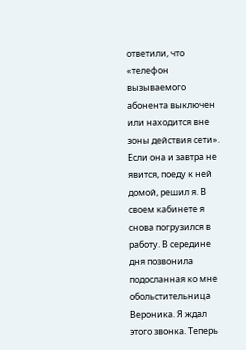ответили, что «телефон вызываемого абонента выключен или находится вне зоны действия сети». Если она и завтра не явится, поеду к ней домой, решил я. В своем кабинете я снова погрузился в работу. В середине дня позвонила подосланная ко мне обольстительница Вероника. Я ждал этого звонка. Теперь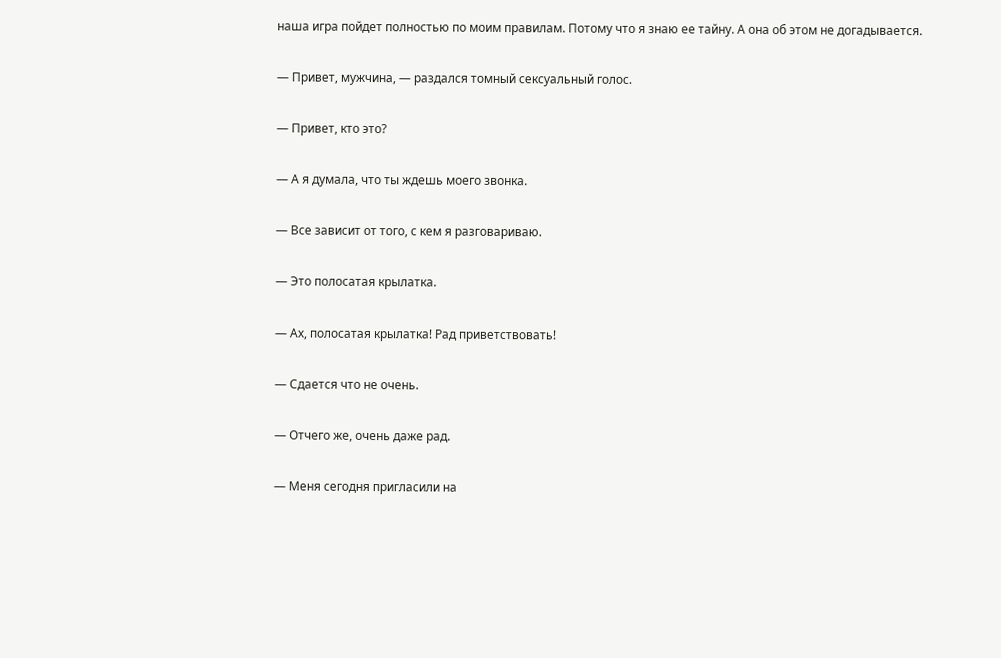наша игра пойдет полностью по моим правилам. Потому что я знаю ее тайну. А она об этом не догадывается.

— Привет, мужчина, — раздался томный сексуальный голос.

— Привет, кто это?

— А я думала, что ты ждешь моего звонка.

— Все зависит от того, с кем я разговариваю.

— Это полосатая крылатка.

— Ах, полосатая крылатка! Рад приветствовать!

— Сдается что не очень.

— Отчего же, очень даже рад.

— Меня сегодня пригласили на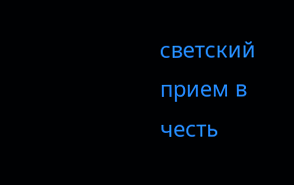светский прием в честь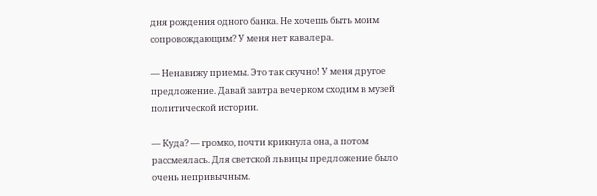дня рождения одного банка. Не хочешь быть моим сопровождающим? У меня нет кавалера.

— Ненавижу приемы. Это так скучно! У меня другое предложение. Давай завтра вечерком сходим в музей политической истории.

— Куда? — громко, почти крикнула она, а потом рассмеялась. Для светской львицы предложение было очень непривычным.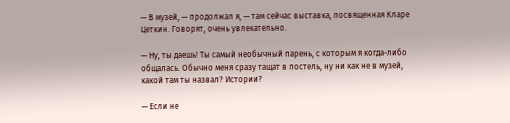— В музей, — продолжал я, — там сейчас выставка, посвященная Кларе Цеткин. Говорят, очень увлекательно.

— Ну, ты даешь! Ты самый необычный парень, с которым я когда-либо общалась. Обычно меня сразу тащат в постель, ну ни как не в музей, какой там ты назвал? Истории?

— Если не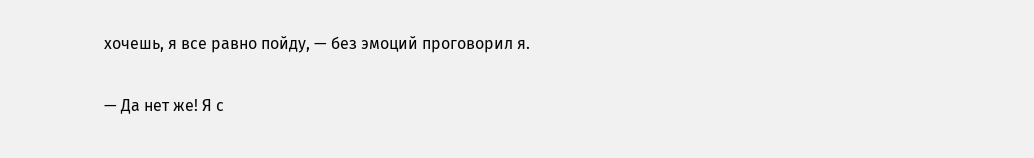хочешь, я все равно пойду, — без эмоций проговорил я.

— Да нет же! Я с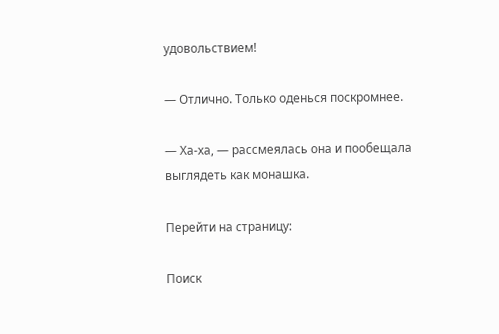удовольствием!

— Отлично. Только оденься поскромнее.

— Ха-ха, — рассмеялась она и пообещала выглядеть как монашка.

Перейти на страницу:

Поиск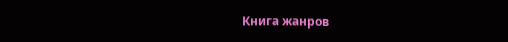Книга жанров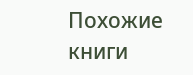Похожие книги